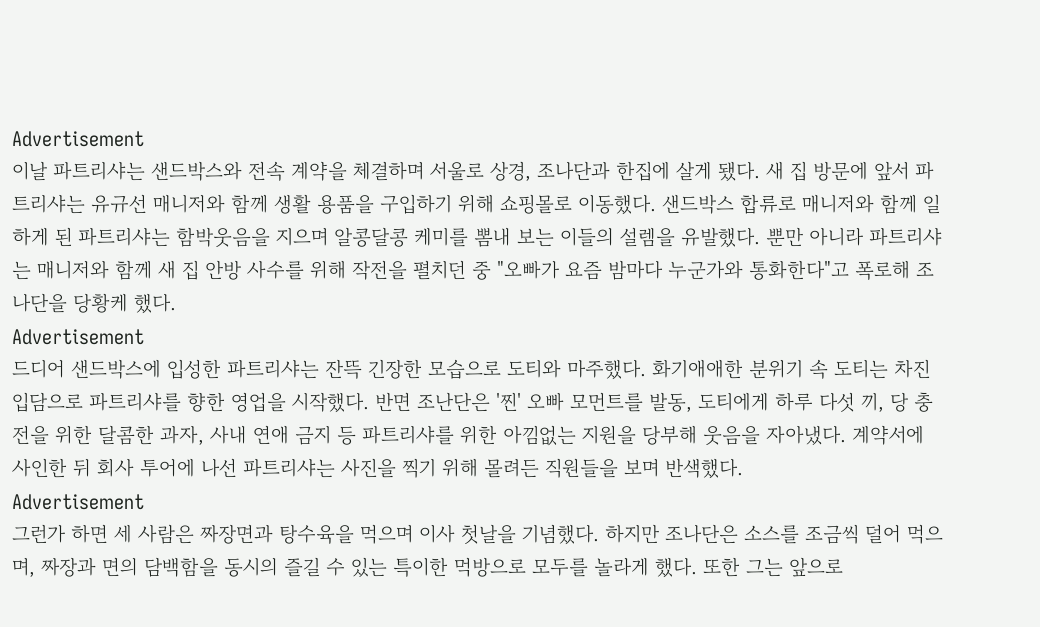Advertisement
이날 파트리샤는 샌드박스와 전속 계약을 체결하며 서울로 상경, 조나단과 한집에 살게 됐다. 새 집 방문에 앞서 파트리샤는 유규선 매니저와 함께 생활 용품을 구입하기 위해 쇼핑몰로 이동했다. 샌드박스 합류로 매니저와 함께 일하게 된 파트리샤는 함박웃음을 지으며 알콩달콩 케미를 뽐내 보는 이들의 설렘을 유발했다. 뿐만 아니라 파트리샤는 매니저와 함께 새 집 안방 사수를 위해 작전을 펼치던 중 "오빠가 요즘 밤마다 누군가와 통화한다"고 폭로해 조나단을 당황케 했다.
Advertisement
드디어 샌드박스에 입성한 파트리샤는 잔뜩 긴장한 모습으로 도티와 마주했다. 화기애애한 분위기 속 도티는 차진 입담으로 파트리샤를 향한 영업을 시작했다. 반면 조난단은 '찐' 오빠 모먼트를 발동, 도티에게 하루 다섯 끼, 당 충전을 위한 달콤한 과자, 사내 연애 금지 등 파트리샤를 위한 아낌없는 지원을 당부해 웃음을 자아냈다. 계약서에 사인한 뒤 회사 투어에 나선 파트리샤는 사진을 찍기 위해 몰려든 직원들을 보며 반색했다.
Advertisement
그런가 하면 세 사람은 짜장면과 탕수육을 먹으며 이사 첫날을 기념했다. 하지만 조나단은 소스를 조금씩 덜어 먹으며, 짜장과 면의 담백함을 동시의 즐길 수 있는 특이한 먹방으로 모두를 놀라게 했다. 또한 그는 앞으로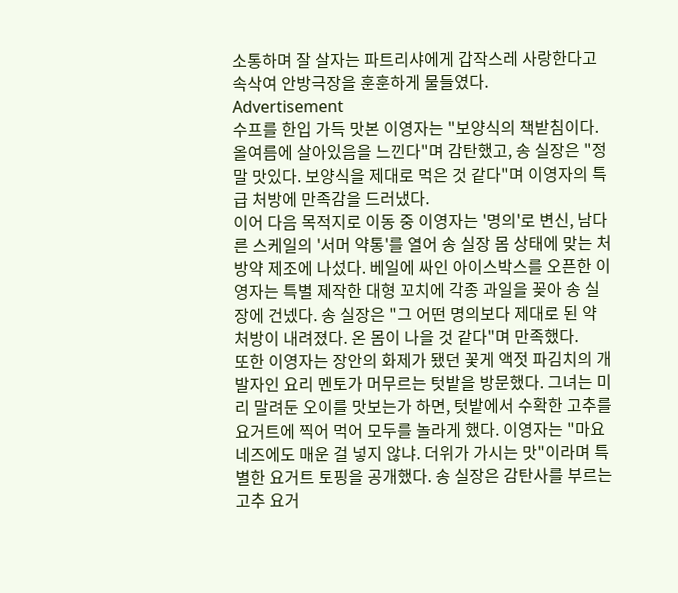소통하며 잘 살자는 파트리샤에게 갑작스레 사랑한다고 속삭여 안방극장을 훈훈하게 물들였다.
Advertisement
수프를 한입 가득 맛본 이영자는 "보양식의 책받침이다. 올여름에 살아있음을 느낀다"며 감탄했고, 송 실장은 "정말 맛있다. 보양식을 제대로 먹은 것 같다"며 이영자의 특급 처방에 만족감을 드러냈다.
이어 다음 목적지로 이동 중 이영자는 '명의'로 변신, 남다른 스케일의 '서머 약통'를 열어 송 실장 몸 상태에 맞는 처방약 제조에 나섰다. 베일에 싸인 아이스박스를 오픈한 이영자는 특별 제작한 대형 꼬치에 각종 과일을 꽂아 송 실장에 건넸다. 송 실장은 "그 어떤 명의보다 제대로 된 약 처방이 내려졌다. 온 몸이 나을 것 같다"며 만족했다.
또한 이영자는 장안의 화제가 됐던 꽃게 액젓 파김치의 개발자인 요리 멘토가 머무르는 텃밭을 방문했다. 그녀는 미리 말려둔 오이를 맛보는가 하면, 텃밭에서 수확한 고추를 요거트에 찍어 먹어 모두를 놀라게 했다. 이영자는 "마요네즈에도 매운 걸 넣지 않냐. 더위가 가시는 맛"이라며 특별한 요거트 토핑을 공개했다. 송 실장은 감탄사를 부르는 고추 요거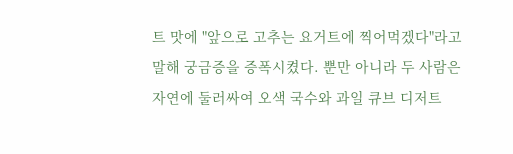트 맛에 "앞으로 고추는 요거트에 찍어먹겠다"라고 말해 궁금증을 증폭시켰다. 뿐만 아니라 두 사람은 자연에 둘러싸여 오색 국수와 과일 큐브 디저트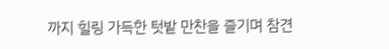까지 힐링 가득한 텃밭 만찬을 즐기며 참견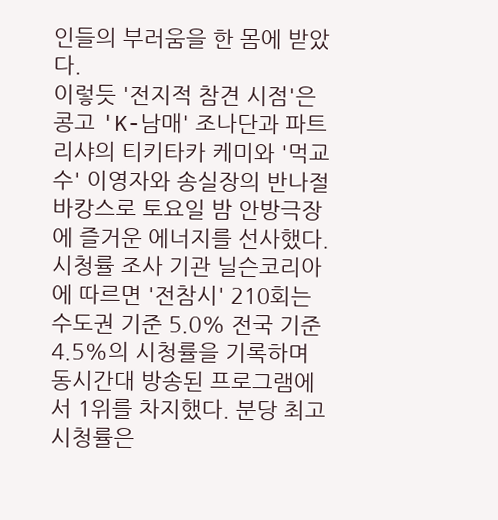인들의 부러움을 한 몸에 받았다.
이렇듯 '전지적 참견 시점'은 콩고 'K-남매' 조나단과 파트리샤의 티키타카 케미와 '먹교수' 이영자와 송실장의 반나절 바캉스로 토요일 밤 안방극장에 즐거운 에너지를 선사했다.
시청률 조사 기관 닐슨코리아에 따르면 '전참시' 210회는 수도권 기준 5.0% 전국 기준 4.5%의 시청률을 기록하며 동시간대 방송된 프로그램에서 1위를 차지했다. 분당 최고 시청률은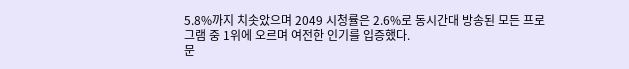5.8%까지 치솟았으며 2049 시청률은 2.6%로 동시간대 방송된 모든 프로그램 중 1위에 오르며 여전한 인기를 입증했다.
문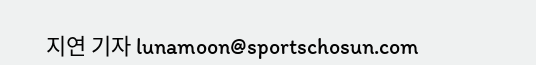지연 기자 lunamoon@sportschosun.com